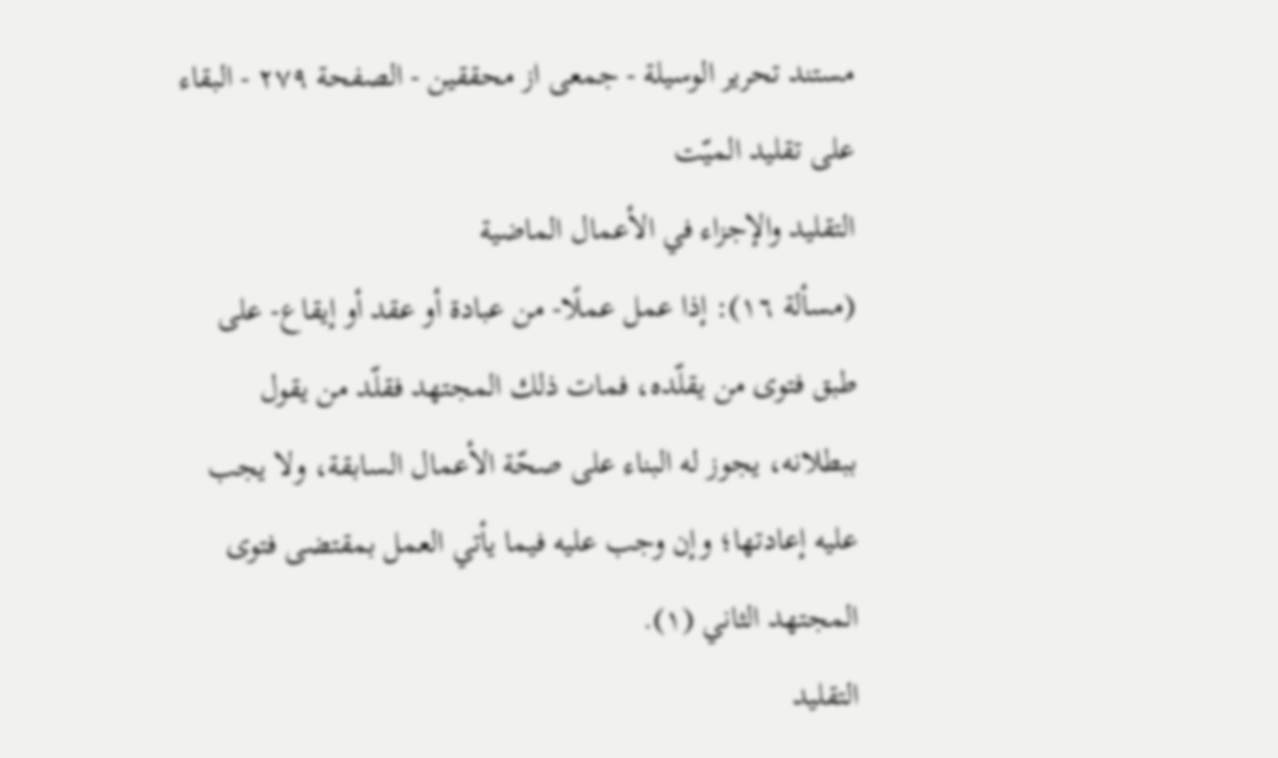مستند تحرير الوسيلة - جمعى از محققين - الصفحة ٢٧٩ - البقاء على تقليد الميّت
التقليد والإجزاء في الأعمال الماضية
(مسألة ١٦): إذا عمل عملًا- من عبادة أو عقد أو إيقاع- على طبق فتوى من يقلّده، فمات ذلك المجتهد فقلّد من يقول ببطلانه، يجوز له البناء على صحّة الأعمال السابقة، ولا يجب عليه إعادتها؛ وإن وجب عليه فيما يأتي العمل بمقتضى فتوى المجتهد الثاني (١).
التقليد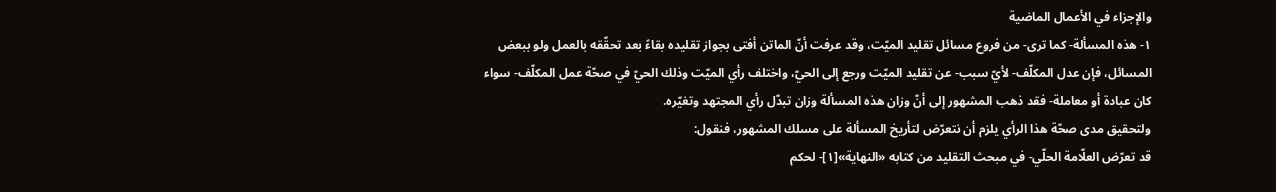والإجزاء في الأعمال الماضية
١- هذه المسألة- كما ترى- من فروع مسائل تقليد الميّت، وقد عرفت أنّ الماتن أفتى بجواز تقليده بقاءً بعد تحقّقه بالعمل ولو ببعض المسائل، فإن عدل المكلّف- لأيّ سبب- عن تقليد الميّت ورجع إلى الحيّ، واختلف رأي الميّت وذلك الحيّ في صحّة عمل المكلّف- سواء كان عبادة أو معاملة- فقد ذهب المشهور إلى أنّ وزان هذه المسألة وزان تبدّل رأي المجتهد وتغيّره.
ولتحقيق مدى صحّة هذا الرأي يلزم أن نتعرّض لتأريخ المسألة على مسلك المشهور، فنقول:
قد تعرّض العلّامة الحلّي- في مبحث التقليد من كتابه «النهاية»[١]- لحكم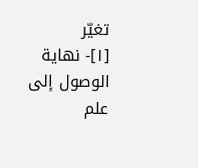تغيّر
[١]- نهاية الوصول إلى علم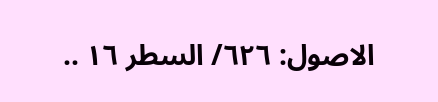الاصول: ٦٢٦/ السطر ١٦ ..